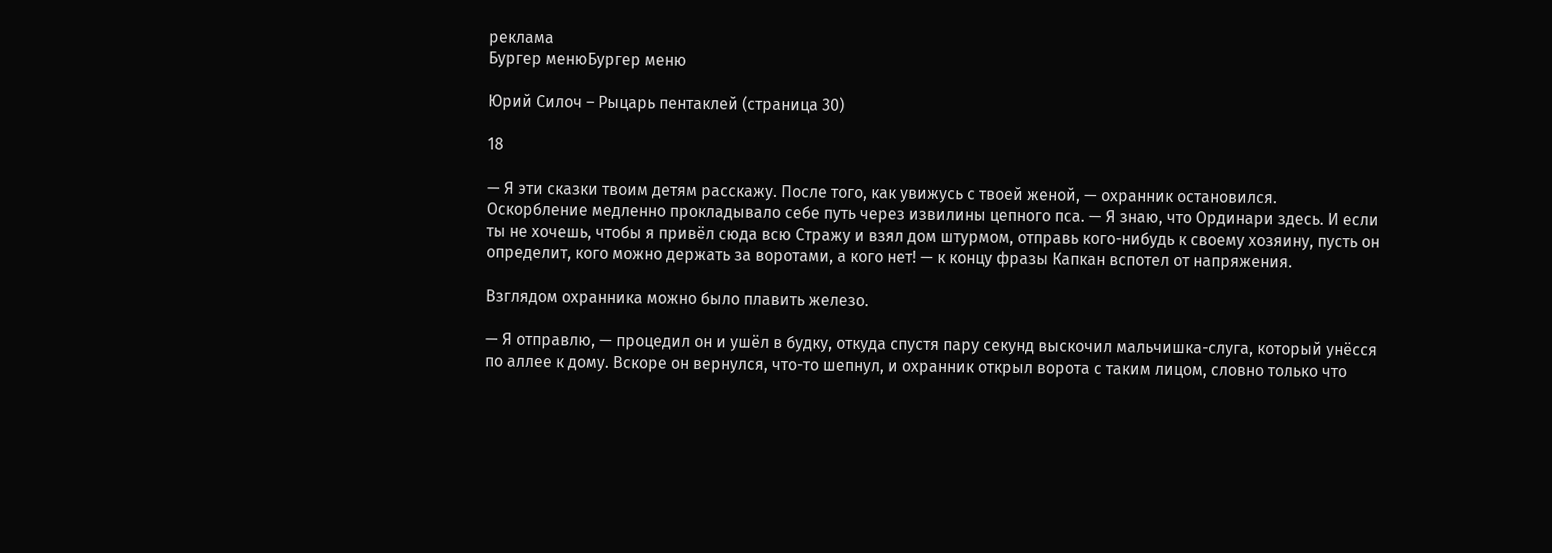реклама
Бургер менюБургер меню

Юрий Силоч – Рыцарь пентаклей (страница 30)

18

— Я эти сказки твоим детям расскажу. После того, как увижусь с твоей женой, — охранник остановился. Оскорбление медленно прокладывало себе путь через извилины цепного пса. — Я знаю, что Ординари здесь. И если ты не хочешь, чтобы я привёл сюда всю Стражу и взял дом штурмом, отправь кого-нибудь к своему хозяину, пусть он определит, кого можно держать за воротами, а кого нет! — к концу фразы Капкан вспотел от напряжения.

Взглядом охранника можно было плавить железо.

— Я отправлю, — процедил он и ушёл в будку, откуда спустя пару секунд выскочил мальчишка-слуга, который унёсся по аллее к дому. Вскоре он вернулся, что-то шепнул, и охранник открыл ворота с таким лицом, словно только что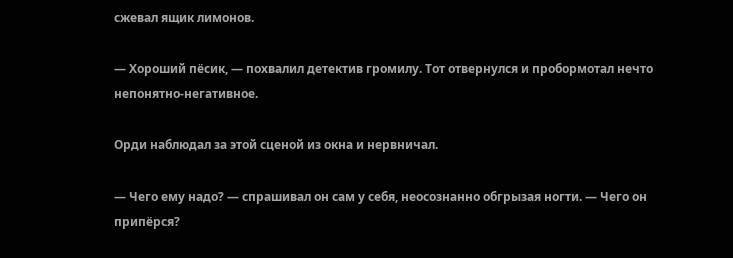сжевал ящик лимонов.

— Хороший пёсик, — похвалил детектив громилу. Тот отвернулся и пробормотал нечто непонятно-негативное.

Орди наблюдал за этой сценой из окна и нервничал.

— Чего ему надо? — спрашивал он сам у себя, неосознанно обгрызая ногти. — Чего он припёрся?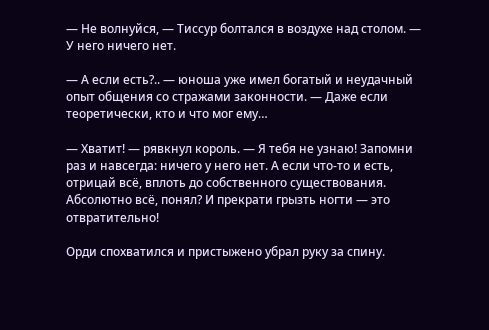— Не волнуйся, — Тиссур болтался в воздухе над столом. — У него ничего нет.

— А если есть?.. — юноша уже имел богатый и неудачный опыт общения со стражами законности. — Даже если теоретически, кто и что мог ему…

— Хватит! — рявкнул король. — Я тебя не узнаю! Запомни раз и навсегда: ничего у него нет. А если что-то и есть, отрицай всё, вплоть до собственного существования. Абсолютно всё, понял? И прекрати грызть ногти — это отвратительно!

Орди спохватился и пристыжено убрал руку за спину.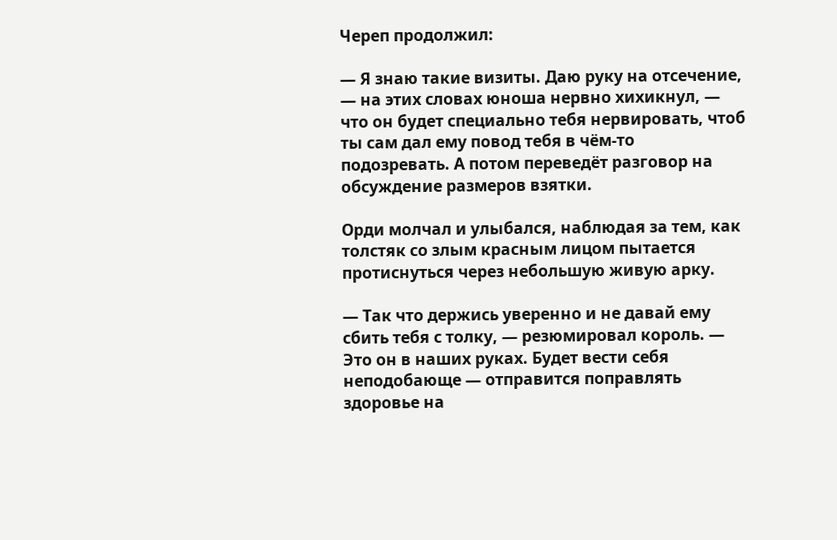Череп продолжил:

— Я знаю такие визиты. Даю руку на отсечение, — на этих словах юноша нервно хихикнул, — что он будет специально тебя нервировать, чтоб ты сам дал ему повод тебя в чём-то подозревать. А потом переведёт разговор на обсуждение размеров взятки.

Орди молчал и улыбался, наблюдая за тем, как толстяк со злым красным лицом пытается протиснуться через небольшую живую арку.

— Так что держись уверенно и не давай ему сбить тебя с толку, — резюмировал король. — Это он в наших руках. Будет вести себя неподобающе — отправится поправлять здоровье на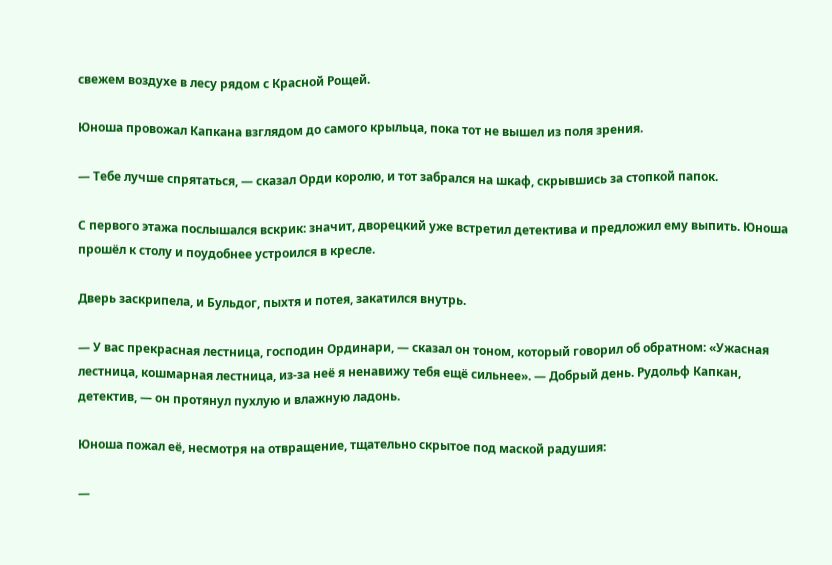свежем воздухе в лесу рядом с Красной Рощей.

Юноша провожал Капкана взглядом до самого крыльца, пока тот не вышел из поля зрения.

— Тебе лучше спрятаться, — сказал Орди королю, и тот забрался на шкаф, скрывшись за стопкой папок.

С первого этажа послышался вскрик: значит, дворецкий уже встретил детектива и предложил ему выпить. Юноша прошёл к столу и поудобнее устроился в кресле.

Дверь заскрипела, и Бульдог, пыхтя и потея, закатился внутрь.

— У вас прекрасная лестница, господин Ординари, — сказал он тоном, который говорил об обратном: «Ужасная лестница, кошмарная лестница, из-за неё я ненавижу тебя ещё сильнее». — Добрый день. Рудольф Капкан, детектив, — он протянул пухлую и влажную ладонь.

Юноша пожал её, несмотря на отвращение, тщательно скрытое под маской радушия:

—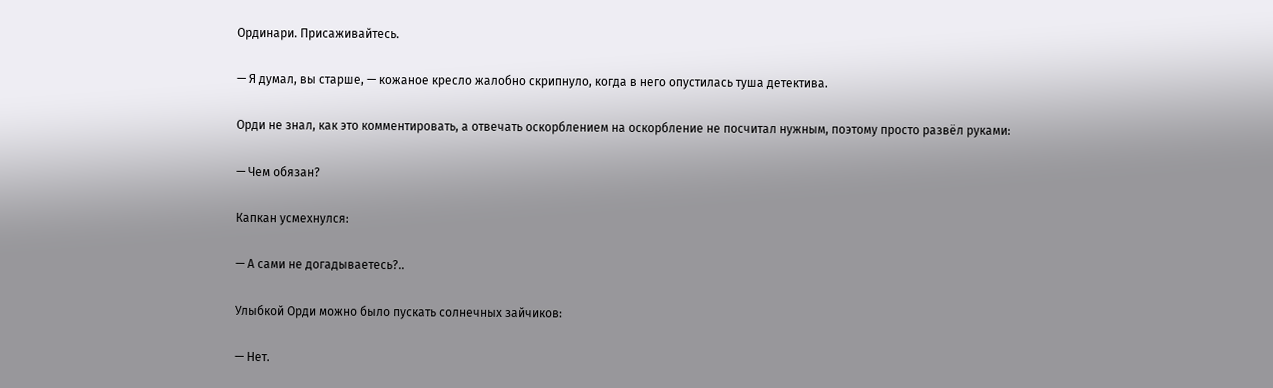Ординари. Присаживайтесь.

— Я думал, вы старше, — кожаное кресло жалобно скрипнуло, когда в него опустилась туша детектива.

Орди не знал, как это комментировать, а отвечать оскорблением на оскорбление не посчитал нужным, поэтому просто развёл руками:

— Чем обязан?

Капкан усмехнулся:

— А сами не догадываетесь?..

Улыбкой Орди можно было пускать солнечных зайчиков:

— Нет.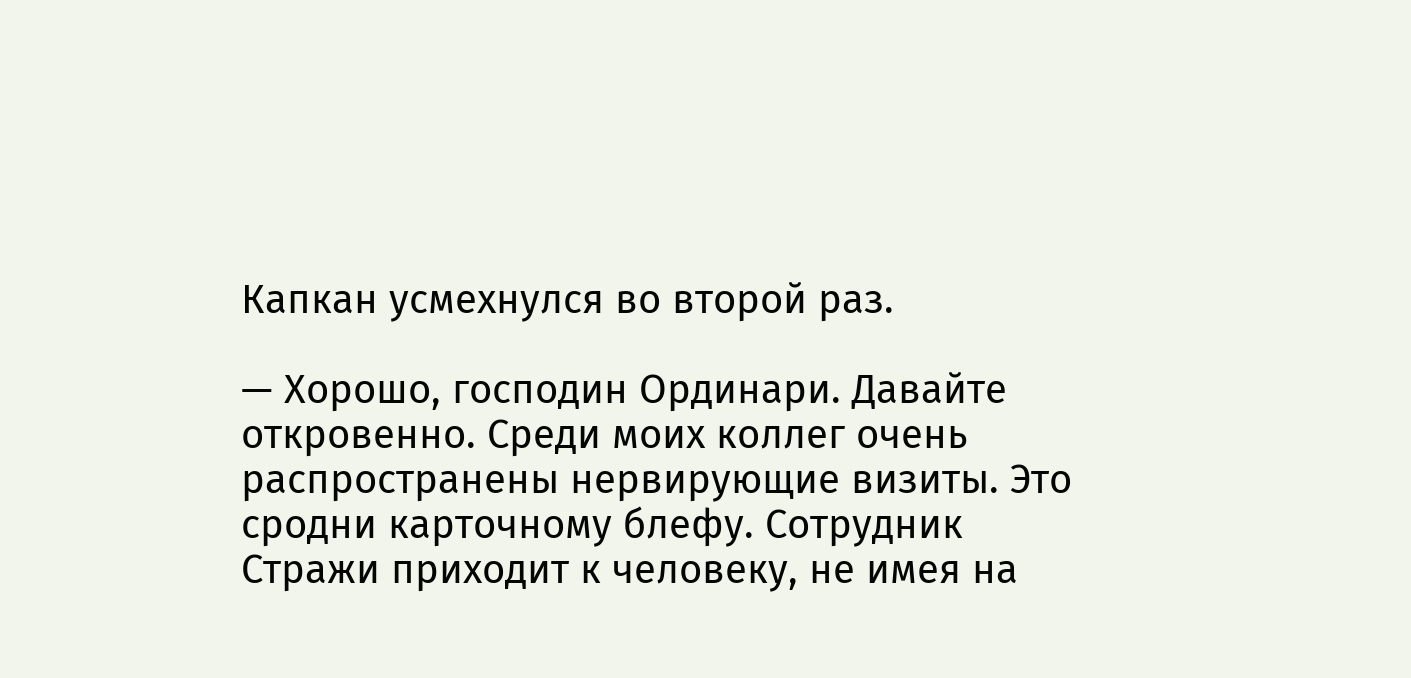Капкан усмехнулся во второй раз.

— Хорошо, господин Ординари. Давайте откровенно. Среди моих коллег очень распространены нервирующие визиты. Это сродни карточному блефу. Сотрудник Стражи приходит к человеку, не имея на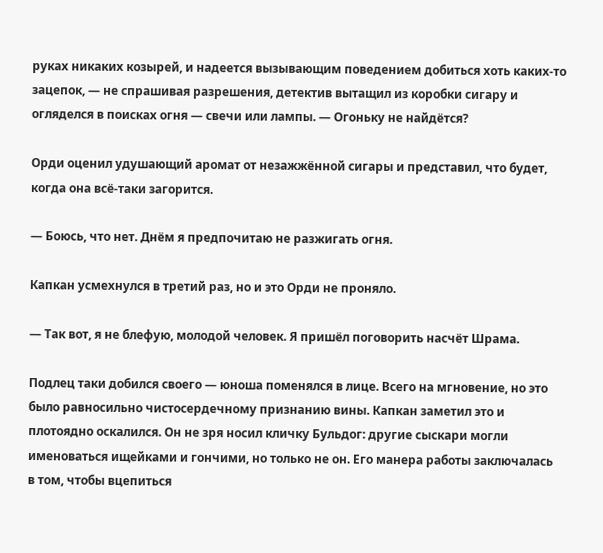руках никаких козырей, и надеется вызывающим поведением добиться хоть каких-то зацепок, — не спрашивая разрешения, детектив вытащил из коробки сигару и огляделся в поисках огня — свечи или лампы. — Огоньку не найдётся?

Орди оценил удушающий аромат от незажжённой сигары и представил, что будет, когда она всё-таки загорится.

— Боюсь, что нет. Днём я предпочитаю не разжигать огня.

Капкан усмехнулся в третий раз, но и это Орди не проняло.

— Так вот, я не блефую, молодой человек. Я пришёл поговорить насчёт Шрама.

Подлец таки добился своего — юноша поменялся в лице. Всего на мгновение, но это было равносильно чистосердечному признанию вины. Капкан заметил это и плотоядно оскалился. Он не зря носил кличку Бульдог: другие сыскари могли именоваться ищейками и гончими, но только не он. Его манера работы заключалась в том, чтобы вцепиться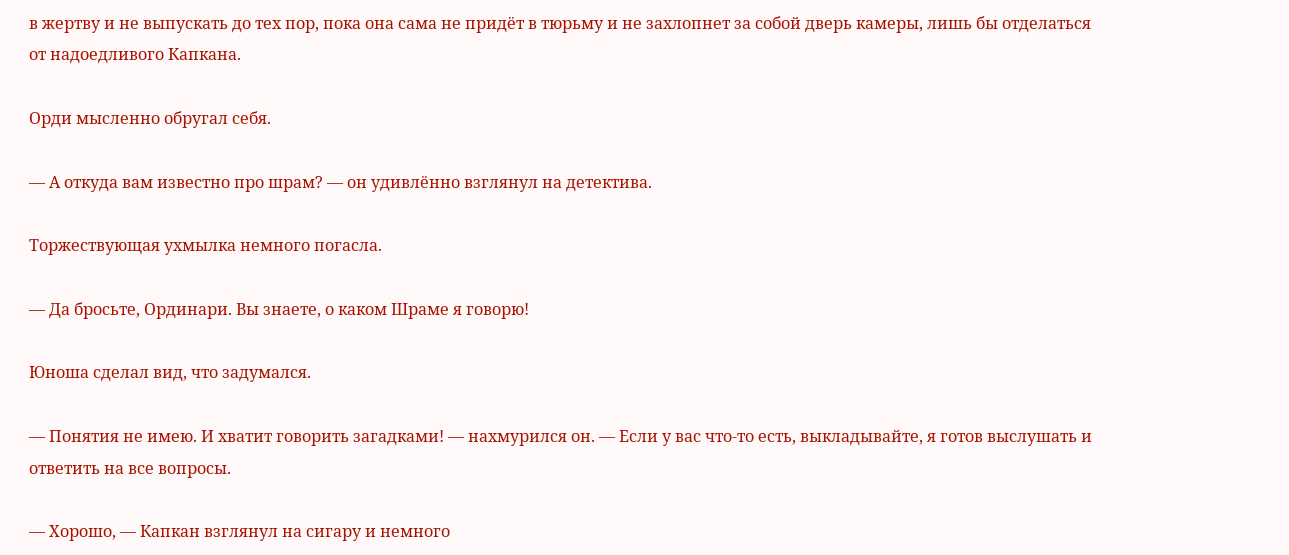в жертву и не выпускать до тех пор, пока она сама не придёт в тюрьму и не захлопнет за собой дверь камеры, лишь бы отделаться от надоедливого Капкана.

Орди мысленно обругал себя.

— А откуда вам известно про шрам? — он удивлённо взглянул на детектива.

Торжествующая ухмылка немного погасла.

— Да бросьте, Ординари. Вы знаете, о каком Шраме я говорю!

Юноша сделал вид, что задумался.

— Понятия не имею. И хватит говорить загадками! — нахмурился он. — Если у вас что-то есть, выкладывайте, я готов выслушать и ответить на все вопросы.

— Хорошо, — Капкан взглянул на сигару и немного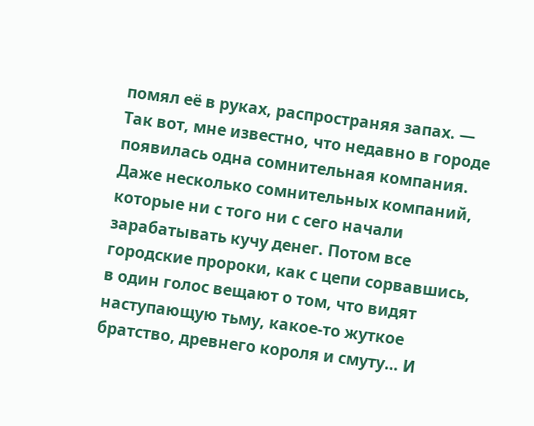помял её в руках, распространяя запах. — Так вот, мне известно, что недавно в городе появилась одна сомнительная компания. Даже несколько сомнительных компаний, которые ни с того ни с сего начали зарабатывать кучу денег. Потом все городские пророки, как с цепи сорвавшись, в один голос вещают о том, что видят наступающую тьму, какое-то жуткое братство, древнего короля и смуту… И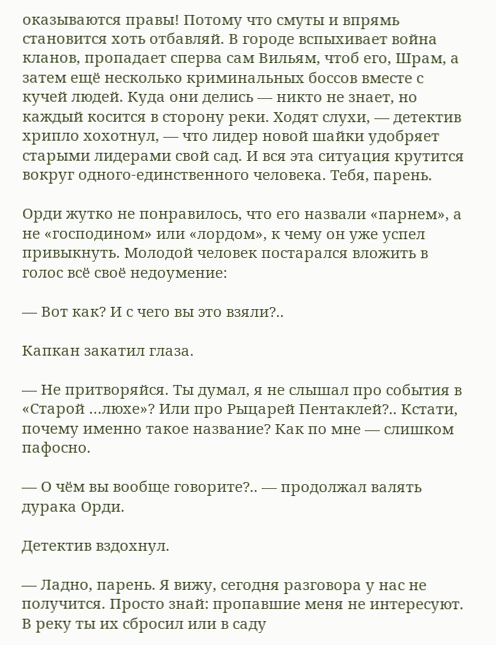оказываются правы! Потому что смуты и впрямь становится хоть отбавляй. В городе вспыхивает война кланов, пропадает сперва сам Вильям, чтоб его, Шрам, а затем ещё несколько криминальных боссов вместе с кучей людей. Куда они делись — никто не знает, но каждый косится в сторону реки. Ходят слухи, — детектив хрипло хохотнул, — что лидер новой шайки удобряет старыми лидерами свой сад. И вся эта ситуация крутится вокруг одного-единственного человека. Тебя, парень.

Орди жутко не понравилось, что его назвали «парнем», а не «господином» или «лордом», к чему он уже успел привыкнуть. Молодой человек постарался вложить в голос всё своё недоумение:

— Вот как? И с чего вы это взяли?..

Капкан закатил глаза.

— Не притворяйся. Ты думал, я не слышал про события в «Старой …люхе»? Или про Рыцарей Пентаклей?.. Кстати, почему именно такое название? Как по мне — слишком пафосно.

— О чём вы вообще говорите?.. — продолжал валять дурака Орди.

Детектив вздохнул.

— Ладно, парень. Я вижу, сегодня разговора у нас не получится. Просто знай: пропавшие меня не интересуют. В реку ты их сбросил или в саду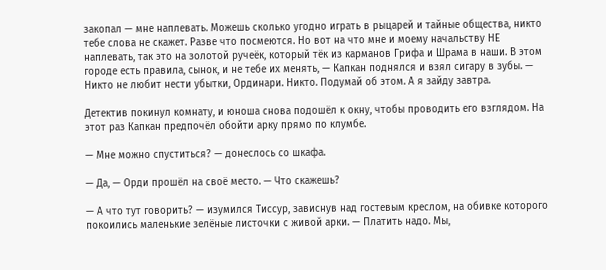закопал — мне наплевать. Можешь сколько угодно играть в рыцарей и тайные общества, никто тебе слова не скажет. Разве что посмеются. Но вот на что мне и моему начальству НЕ наплевать, так это на золотой ручеёк, который тёк из карманов Грифа и Шрама в наши. В этом городе есть правила, сынок, и не тебе их менять, — Капкан поднялся и взял сигару в зубы. — Никто не любит нести убытки, Ординари. Никто. Подумай об этом. А я зайду завтра.

Детектив покинул комнату, и юноша снова подошёл к окну, чтобы проводить его взглядом. На этот раз Капкан предпочёл обойти арку прямо по клумбе.

— Мне можно спуститься? — донеслось со шкафа.

— Да, — Орди прошёл на своё место. — Что скажешь?

— А что тут говорить? — изумился Тиссур, зависнув над гостевым креслом, на обивке которого покоились маленькие зелёные листочки с живой арки. — Платить надо. Мы,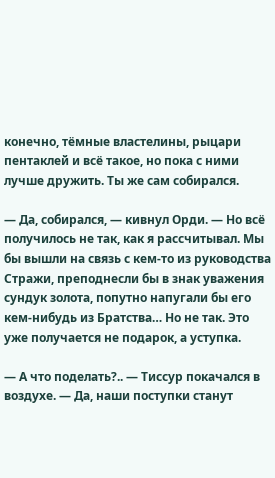конечно, тёмные властелины, рыцари пентаклей и всё такое, но пока с ними лучше дружить. Ты же сам собирался.

— Да, собирался, — кивнул Орди. — Но всё получилось не так, как я рассчитывал. Мы бы вышли на связь с кем-то из руководства Стражи, преподнесли бы в знак уважения сундук золота, попутно напугали бы его кем-нибудь из Братства… Но не так. Это уже получается не подарок, а уступка.

— А что поделать?.. — Тиссур покачался в воздухе. — Да, наши поступки станут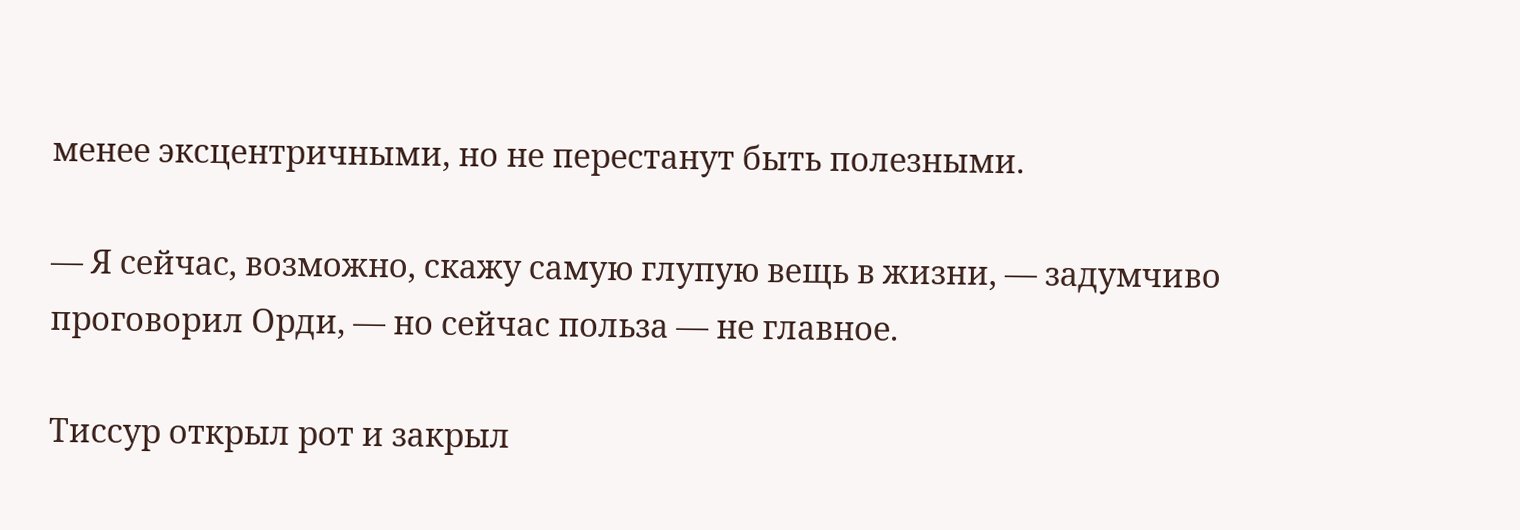менее эксцентричными, но не перестанут быть полезными.

— Я сейчас, возможно, скажу самую глупую вещь в жизни, — задумчиво проговорил Орди, — но сейчаc польза — не главное.

Тиссур открыл рот и закрыл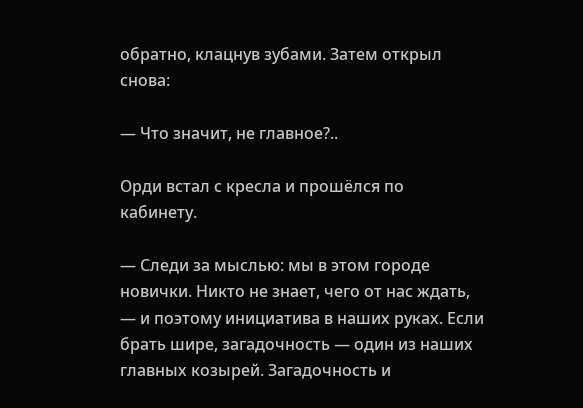обратно, клацнув зубами. Затем открыл снова:

— Что значит, не главное?..

Орди встал с кресла и прошёлся по кабинету.

— Следи за мыслью: мы в этом городе новички. Никто не знает, чего от нас ждать, — и поэтому инициатива в наших руках. Если брать шире, загадочность — один из наших главных козырей. Загадочность и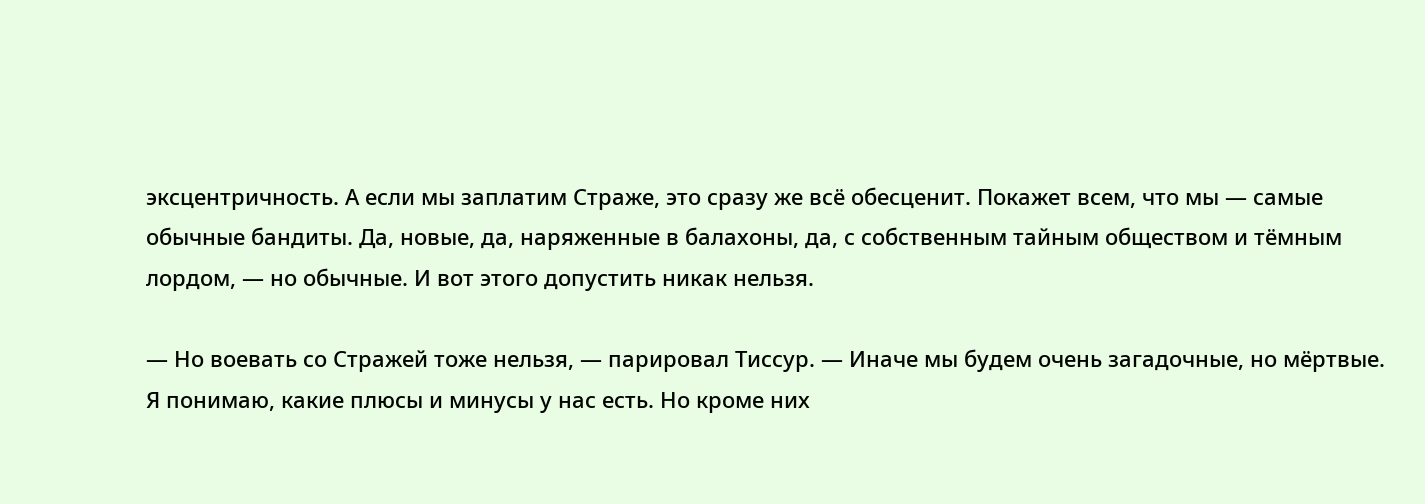эксцентричность. А если мы заплатим Страже, это сразу же всё обесценит. Покажет всем, что мы — самые обычные бандиты. Да, новые, да, наряженные в балахоны, да, с собственным тайным обществом и тёмным лордом, — но обычные. И вот этого допустить никак нельзя.

— Но воевать со Cтражей тоже нельзя, — парировал Тиссур. — Иначе мы будем очень загадочные, но мёртвые. Я понимаю, какие плюсы и минусы у нас есть. Но кроме них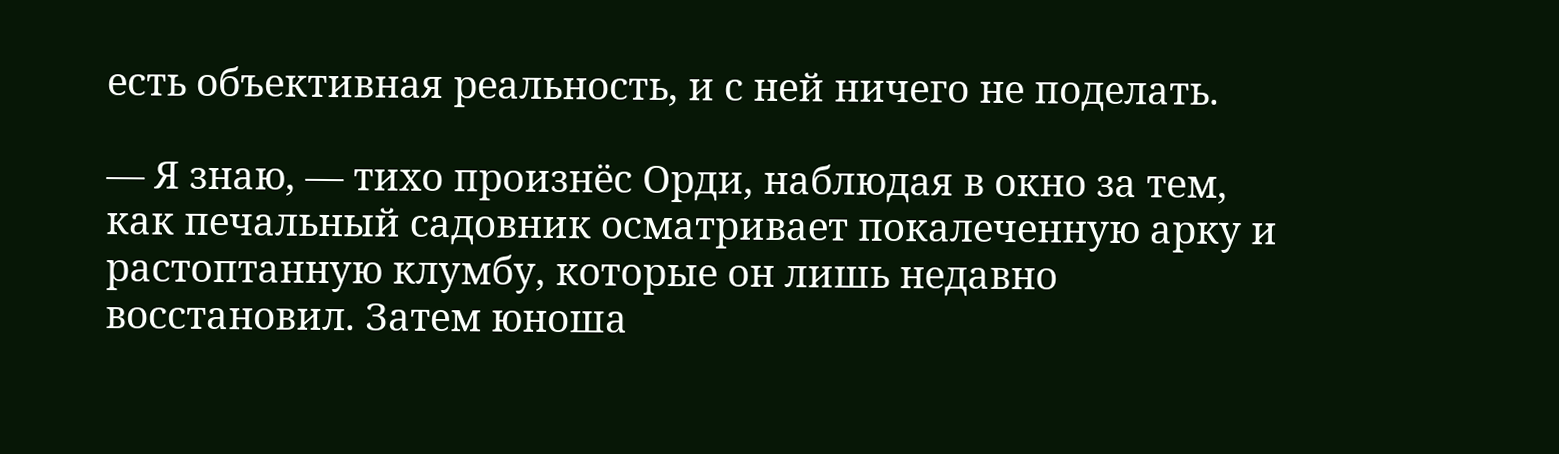есть объективная реальность, и с ней ничего не поделать.

— Я знаю, — тихо произнёс Орди, наблюдая в окно за тем, как печальный садовник осматривает покалеченную арку и растоптанную клумбу, которые он лишь недавно восстановил. Затем юноша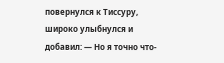повернулся к Тиссуру, широко улыбнулся и добавил: — Но я точно что-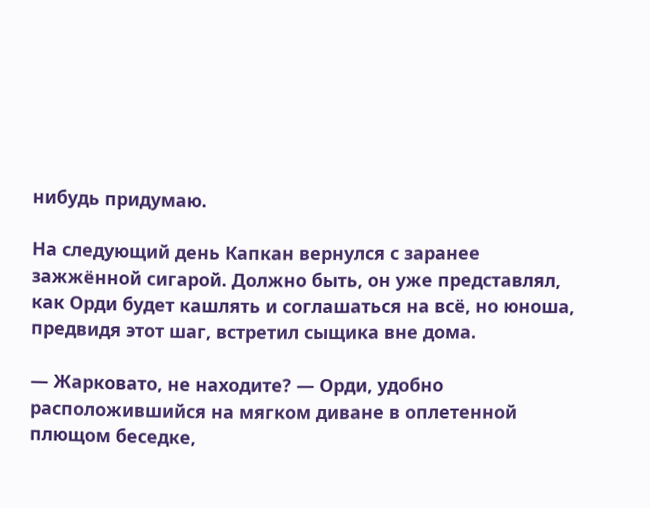нибудь придумаю.

На следующий день Капкан вернулся с заранее зажжённой сигарой. Должно быть, он уже представлял, как Орди будет кашлять и соглашаться на всё, но юноша, предвидя этот шаг, встретил сыщика вне дома.

— Жарковато, не находите? — Орди, удобно расположившийся на мягком диване в оплетенной плющом беседке,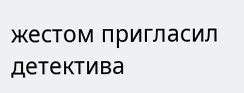жестом пригласил детектива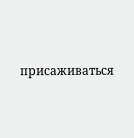присаживаться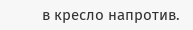в кресло напротив.